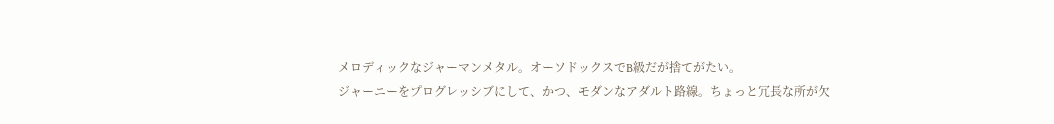メロディックなジャーマンメタル。オーソドックスでB級だが捨てがたい。
ジャーニーをプログレッシブにして、かつ、モダンなアダルト路線。ちょっと冗長な所が欠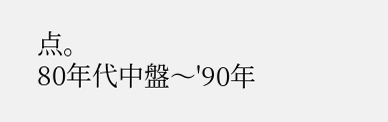点。
80年代中盤〜'90年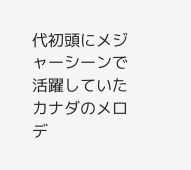代初頭にメジャーシーンで活躍していたカナダのメロデ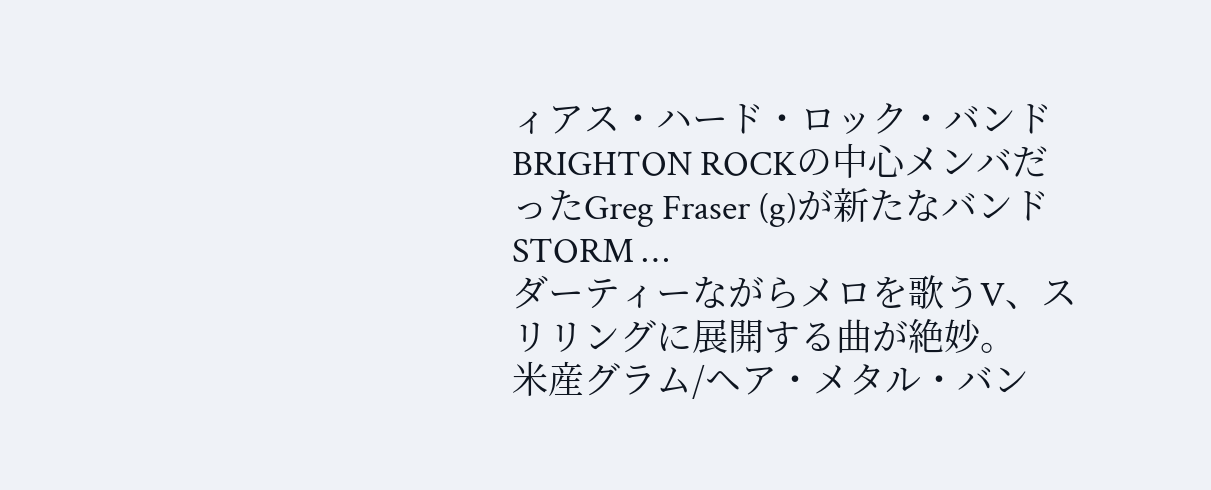ィアス・ハード・ロック・バンドBRIGHTON ROCKの中心メンバだったGreg Fraser (g)が新たなバンドSTORM …
ダーティーながらメロを歌うV、スリリングに展開する曲が絶妙。
米産グラム/ヘア・メタル・バン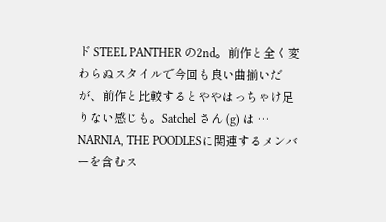ド STEEL PANTHER の2nd。前作と全く変わらぬスタイルで今回も良い曲揃いだが、前作と比較するとややはっちゃけ足りない感じも。Satchel さん (g) は …
NARNIA, THE POODLESに関連するメンバーを含むス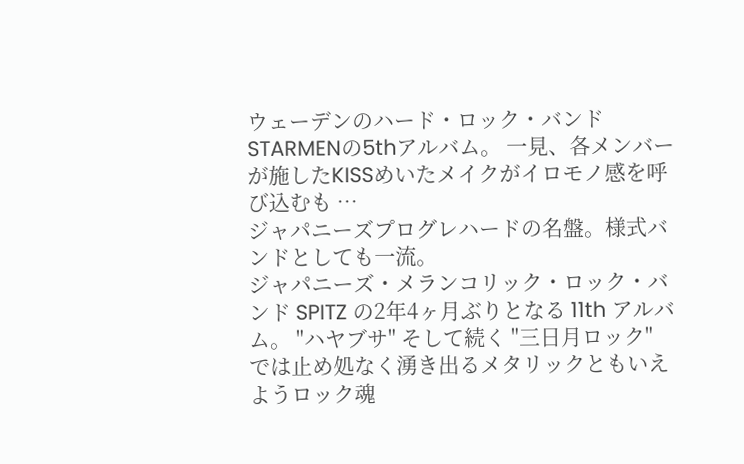ウェーデンのハード・ロック・バンドSTARMENの5thアルバム。 一見、各メンバーが施したKISSめいたメイクがイロモノ感を呼び込むも …
ジャパニーズプログレハードの名盤。様式バンドとしても一流。
ジャパニーズ・メランコリック・ロック・バンド SPITZ の2年4ヶ月ぶりとなる 11th アルバム。 "ハヤブサ" そして続く "三日月ロック" では止め処なく湧き出るメタリックともいえようロック魂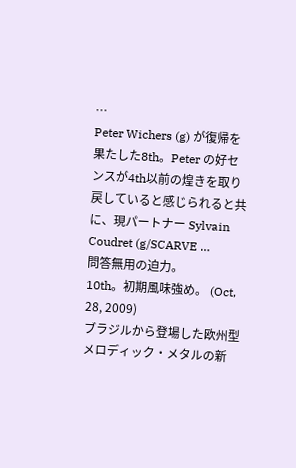…
Peter Wichers (g) が復帰を果たした8th。Peter の好センスが4th以前の煌きを取り戻していると感じられると共に、現パートナー Sylvain Coudret (g/SCARVE …
問答無用の迫力。
10th。初期風味強め。 (Oct, 28, 2009)
ブラジルから登場した欧州型メロディック・メタルの新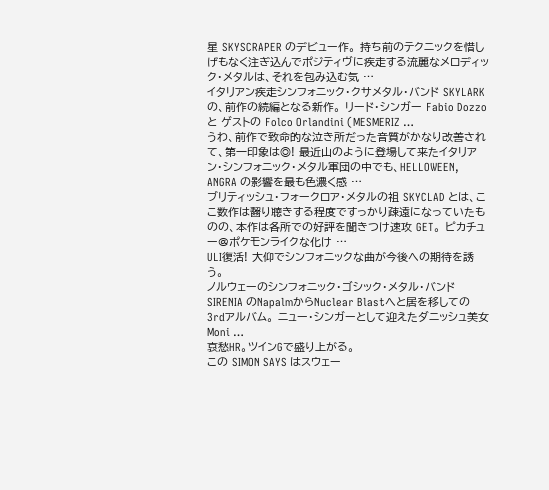星 SKYSCRAPER のデビュー作。 持ち前のテクニックを惜しげもなく注ぎ込んでポジティヴに疾走する流麗なメロディック・メタルは、それを包み込む気 …
イタリアン疾走シンフォニック・クサメタル・バンド SKYLARK の、前作の続編となる新作。 リード・シンガー Fabio Dozzo と ゲストの Folco Orlandini (MESMERIZ …
うわ、前作で致命的な泣き所だった音質がかなり改善されて、第一印象は◎! 最近山のように登場して来たイタリアン・シンフォニック・メタル軍団の中でも、HELLOWEEN, ANGRA の影響を最も色濃く感 …
ブリティッシュ・フォークロア・メタルの祖 SKYCLAD とは、ここ数作は齧り聴きする程度ですっかり疎遠になっていたものの、本作は各所での好評を聞きつけ速攻 GET。 ピカチュー@ポケモンライクな化け …
ULI復活! 大仰でシンフォニックな曲が今後への期待を誘う。
ノルウェーのシンフォニック・ゴシック・メタル・バンド SIRENIA のNapalmからNuclear Blastへと居を移しての3rdアルバム。 ニュー・シンガーとして迎えたダニッシュ美女 Moni …
哀愁HR。ツインGで盛り上がる。
この SIMON SAYS はスウェー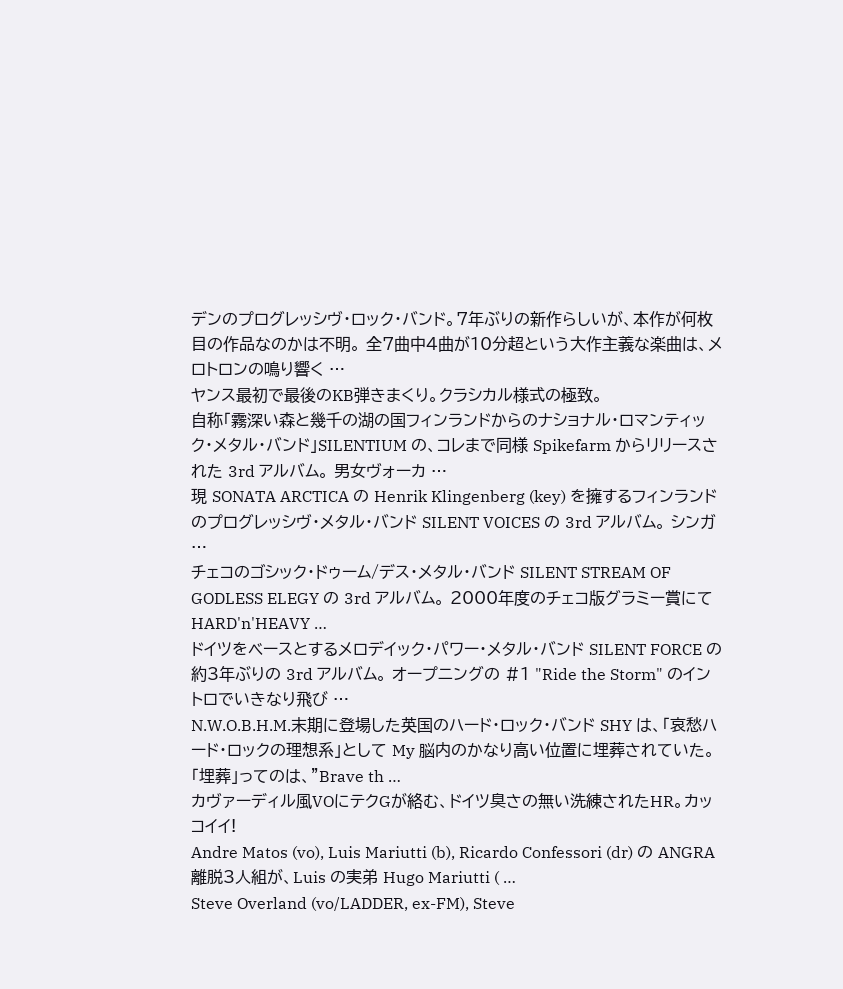デンのプログレッシヴ・ロック・バンド。7年ぶりの新作らしいが、本作が何枚目の作品なのかは不明。 全7曲中4曲が10分超という大作主義な楽曲は、メロトロンの鳴り響く …
ヤンス最初で最後のKB弾きまくり。クラシカル様式の極致。
自称「霧深い森と幾千の湖の国フィンランドからのナショナル・ロマンティック・メタル・バンド」SILENTIUM の、コレまで同様 Spikefarm からリリースされた 3rd アルバム。 男女ヴォーカ …
現 SONATA ARCTICA の Henrik Klingenberg (key) を擁するフィンランドのプログレッシヴ・メタル・バンド SILENT VOICES の 3rd アルバム。 シンガ …
チェコのゴシック・ドゥーム/デス・メタル・バンド SILENT STREAM OF GODLESS ELEGY の 3rd アルバム。 2000年度のチェコ版グラミー賞にて HARD'n'HEAVY …
ドイツをベースとするメロデイック・パワー・メタル・バンド SILENT FORCE の約3年ぶりの 3rd アルバム。 オープニングの #1 "Ride the Storm" のイントロでいきなり飛び …
N.W.O.B.H.M.末期に登場した英国のハード・ロック・バンド SHY は、「哀愁ハード・ロックの理想系」として My 脳内のかなり高い位置に埋葬されていた。 「埋葬」ってのは、"Brave th …
カヴァーディル風VOにテクGが絡む、ドイツ臭さの無い洗練されたHR。カッコイイ!
Andre Matos (vo), Luis Mariutti (b), Ricardo Confessori (dr) の ANGRA 離脱3人組が、Luis の実弟 Hugo Mariutti ( …
Steve Overland (vo/LADDER, ex-FM), Steve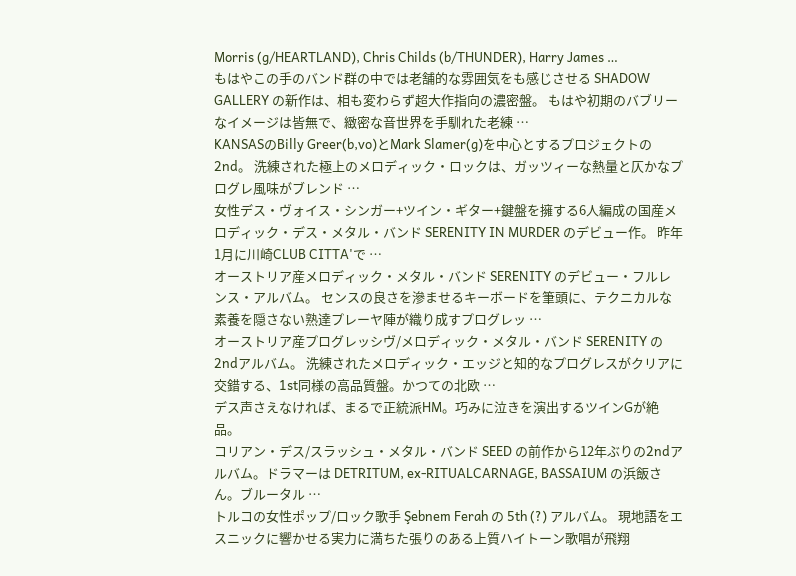Morris (g/HEARTLAND), Chris Childs (b/THUNDER), Harry James …
もはやこの手のバンド群の中では老舗的な雰囲気をも感じさせる SHADOW GALLERY の新作は、相も変わらず超大作指向の濃密盤。 もはや初期のバブリーなイメージは皆無で、緻密な音世界を手馴れた老練 …
KANSASのBilly Greer(b,vo)とMark Slamer(g)を中心とするプロジェクトの2nd。 洗練された極上のメロディック・ロックは、ガッツィーな熱量と仄かなプログレ風味がブレンド …
女性デス・ヴォイス・シンガー+ツイン・ギター+鍵盤を擁する6人編成の国産メロディック・デス・メタル・バンド SERENITY IN MURDER のデビュー作。 昨年1月に川崎CLUB CITTA'で …
オーストリア産メロディック・メタル・バンド SERENITY のデビュー・フルレンス・アルバム。 センスの良さを滲ませるキーボードを筆頭に、テクニカルな素養を隠さない熟達プレーヤ陣が織り成すプログレッ …
オーストリア産プログレッシヴ/メロディック・メタル・バンド SERENITY の2ndアルバム。 洗練されたメロディック・エッジと知的なプログレスがクリアに交錯する、1st同様の高品質盤。かつての北欧 …
デス声さえなければ、まるで正統派HM。巧みに泣きを演出するツインGが絶品。
コリアン・デス/スラッシュ・メタル・バンド SEED の前作から12年ぶりの2ndアルバム。ドラマーは DETRITUM, ex-RITUALCARNAGE, BASSAIUM の浜飯さん。ブルータル …
トルコの女性ポップ/ロック歌手 Şebnem Ferah の 5th (?) アルバム。 現地語をエスニックに響かせる実力に満ちた張りのある上質ハイトーン歌唱が飛翔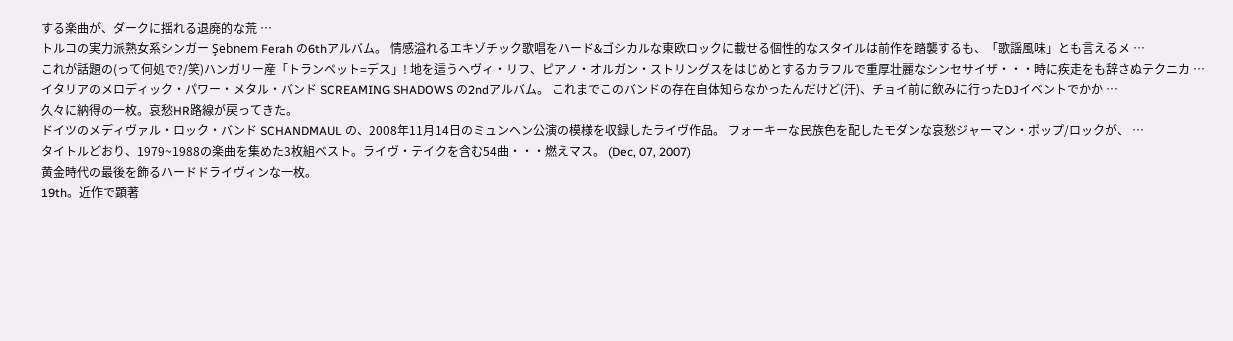する楽曲が、ダークに揺れる退廃的な荒 …
トルコの実力派熟女系シンガー Şebnem Ferah の6thアルバム。 情感溢れるエキゾチック歌唱をハード&ゴシカルな東欧ロックに載せる個性的なスタイルは前作を踏襲するも、「歌謡風味」とも言えるメ …
これが話題の(って何処で?/笑)ハンガリー産「トランペット=デス」! 地を這うヘヴィ・リフ、ピアノ・オルガン・ストリングスをはじめとするカラフルで重厚壮麗なシンセサイザ・・・時に疾走をも辞さぬテクニカ …
イタリアのメロディック・パワー・メタル・バンド SCREAMING SHADOWS の2ndアルバム。 これまでこのバンドの存在自体知らなかったんだけど(汗)、チョイ前に飲みに行ったDJイベントでかか …
久々に納得の一枚。哀愁HR路線が戻ってきた。
ドイツのメディヴァル・ロック・バンド SCHANDMAUL の、2008年11月14日のミュンヘン公演の模様を収録したライヴ作品。 フォーキーな民族色を配したモダンな哀愁ジャーマン・ポップ/ロックが、 …
タイトルどおり、1979~1988の楽曲を集めた3枚組ベスト。ライヴ・テイクを含む54曲・・・燃えマス。 (Dec, 07, 2007)
黄金時代の最後を飾るハードドライヴィンな一枚。
19th。近作で顕著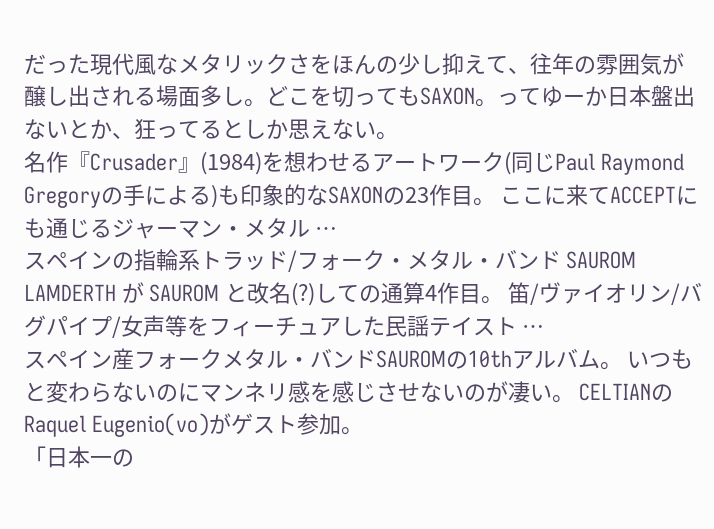だった現代風なメタリックさをほんの少し抑えて、往年の雰囲気が醸し出される場面多し。どこを切ってもSAXON。ってゆーか日本盤出ないとか、狂ってるとしか思えない。
名作『Crusader』(1984)を想わせるアートワーク(同じPaul Raymond Gregoryの手による)も印象的なSAXONの23作目。 ここに来てACCEPTにも通じるジャーマン・メタル …
スペインの指輪系トラッド/フォーク・メタル・バンド SAUROM LAMDERTH が SAUROM と改名(?)しての通算4作目。 笛/ヴァイオリン/バグパイプ/女声等をフィーチュアした民謡テイスト …
スペイン産フォークメタル・バンドSAUROMの10thアルバム。 いつもと変わらないのにマンネリ感を感じさせないのが凄い。 CELTIANのRaquel Eugenio(vo)がゲスト参加。
「日本一の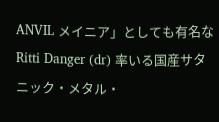ANVIL メイニア」としても有名な Ritti Danger (dr) 率いる国産サタニック・メタル・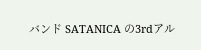バンド SATANICA の3rdアル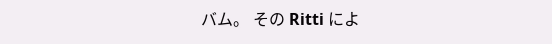バム。 その Ritti によ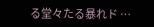る堂々たる暴れド …